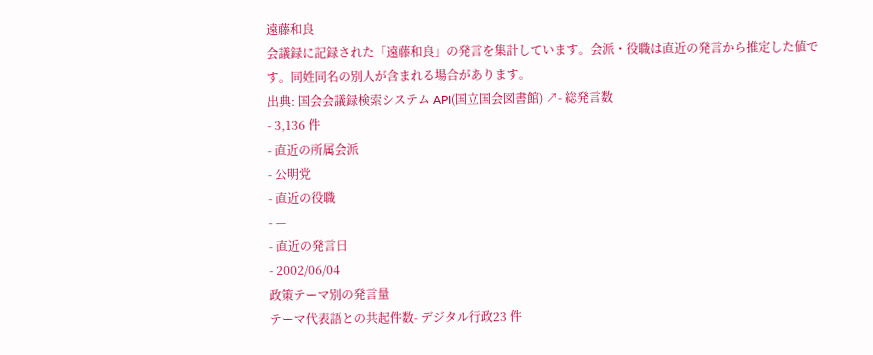遠藤和良
会議録に記録された「遠藤和良」の発言を集計しています。会派・役職は直近の発言から推定した値です。同姓同名の別人が含まれる場合があります。
出典: 国会会議録検索システム API(国立国会図書館) ↗- 総発言数
- 3,136 件
- 直近の所属会派
- 公明党
- 直近の役職
- —
- 直近の発言日
- 2002/06/04
政策テーマ別の発言量
テーマ代表語との共起件数- デジタル行政23 件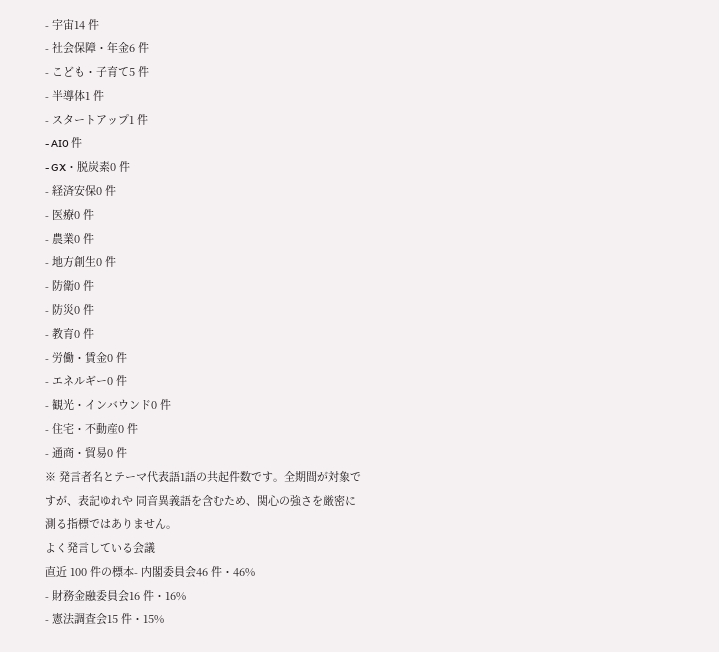- 宇宙14 件
- 社会保障・年金6 件
- こども・子育て5 件
- 半導体1 件
- スタートアップ1 件
- AI0 件
- GX・脱炭素0 件
- 経済安保0 件
- 医療0 件
- 農業0 件
- 地方創生0 件
- 防衛0 件
- 防災0 件
- 教育0 件
- 労働・賃金0 件
- エネルギー0 件
- 観光・インバウンド0 件
- 住宅・不動産0 件
- 通商・貿易0 件
※ 発言者名とテーマ代表語1語の共起件数です。全期間が対象ですが、表記ゆれや 同音異義語を含むため、関心の強さを厳密に測る指標ではありません。
よく発言している会議
直近 100 件の標本- 内閣委員会46 件・46%
- 財務金融委員会16 件・16%
- 憲法調査会15 件・15%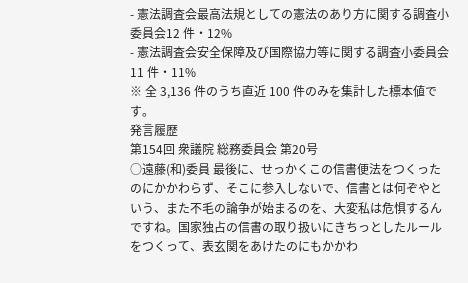- 憲法調査会最高法規としての憲法のあり方に関する調査小委員会12 件・12%
- 憲法調査会安全保障及び国際協力等に関する調査小委員会11 件・11%
※ 全 3,136 件のうち直近 100 件のみを集計した標本値です。
発言履歴
第154回 衆議院 総務委員会 第20号
○遠藤(和)委員 最後に、せっかくこの信書便法をつくったのにかかわらず、そこに参入しないで、信書とは何ぞやという、また不毛の論争が始まるのを、大変私は危惧するんですね。国家独占の信書の取り扱いにきちっとしたルールをつくって、表玄関をあけたのにもかかわ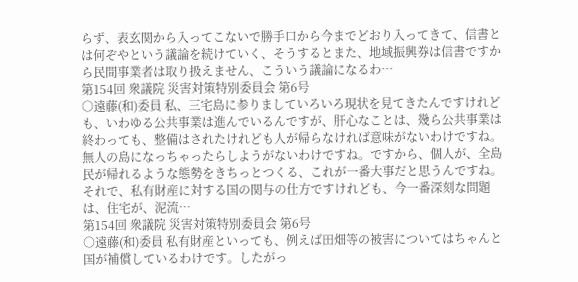らず、表玄関から入ってこないで勝手口から今までどおり入ってきて、信書とは何ぞやという議論を続けていく、そうするとまた、地域振興券は信書ですから民間事業者は取り扱えません、こういう議論になるわ…
第154回 衆議院 災害対策特別委員会 第6号
○遠藤(和)委員 私、三宅島に参りましていろいろ現状を見てきたんですけれども、いわゆる公共事業は進んでいるんですが、肝心なことは、幾ら公共事業は終わっても、整備はされたけれども人が帰らなければ意味がないわけですね。無人の島になっちゃったらしようがないわけですね。ですから、個人が、全島民が帰れるような態勢をきちっとつくる、これが一番大事だと思うんですね。 それで、私有財産に対する国の関与の仕方ですけれども、今一番深刻な問題は、住宅が、泥流…
第154回 衆議院 災害対策特別委員会 第6号
○遠藤(和)委員 私有財産といっても、例えば田畑等の被害についてはちゃんと国が補償しているわけです。したがっ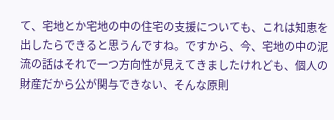て、宅地とか宅地の中の住宅の支援についても、これは知恵を出したらできると思うんですね。ですから、今、宅地の中の泥流の話はそれで一つ方向性が見えてきましたけれども、個人の財産だから公が関与できない、そんな原則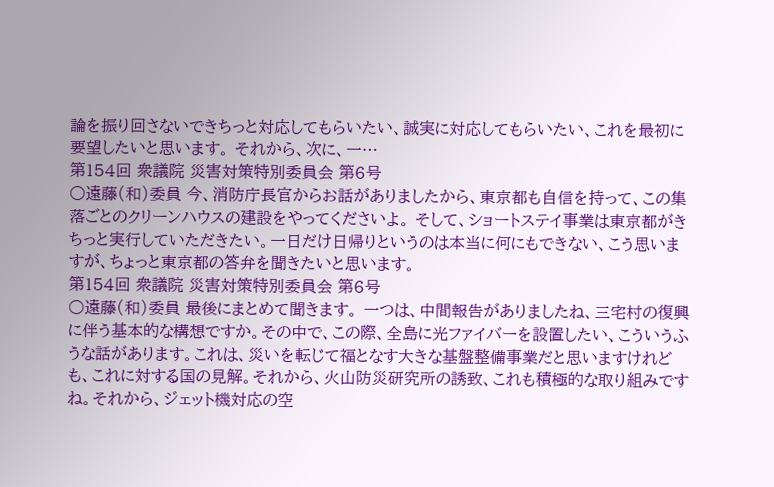論を振り回さないできちっと対応してもらいたい、誠実に対応してもらいたい、これを最初に要望したいと思います。 それから、次に、一…
第154回 衆議院 災害対策特別委員会 第6号
○遠藤(和)委員 今、消防庁長官からお話がありましたから、東京都も自信を持って、この集落ごとのクリーンハウスの建設をやってくださいよ。 そして、ショートステイ事業は東京都がきちっと実行していただきたい。一日だけ日帰りというのは本当に何にもできない、こう思いますが、ちょっと東京都の答弁を聞きたいと思います。
第154回 衆議院 災害対策特別委員会 第6号
○遠藤(和)委員 最後にまとめて聞きます。 一つは、中間報告がありましたね、三宅村の復興に伴う基本的な構想ですか。その中で、この際、全島に光ファイバーを設置したい、こういうふうな話があります。これは、災いを転じて福となす大きな基盤整備事業だと思いますけれども、これに対する国の見解。それから、火山防災研究所の誘致、これも積極的な取り組みですね。それから、ジェット機対応の空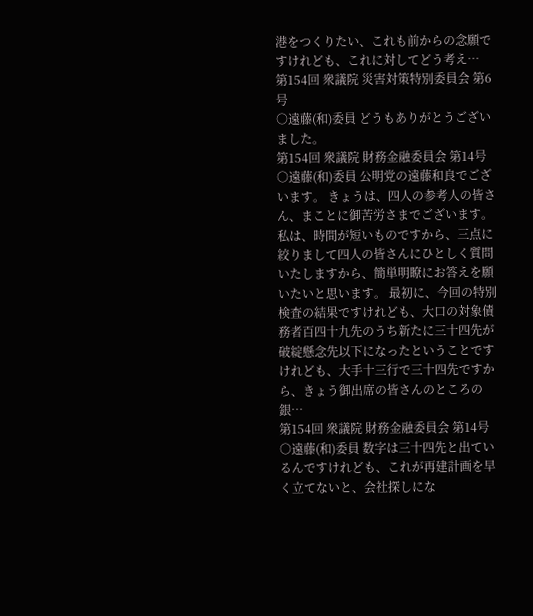港をつくりたい、これも前からの念願ですけれども、これに対してどう考え…
第154回 衆議院 災害対策特別委員会 第6号
○遠藤(和)委員 どうもありがとうございました。
第154回 衆議院 財務金融委員会 第14号
○遠藤(和)委員 公明党の遠藤和良でございます。 きょうは、四人の参考人の皆さん、まことに御苦労さまでございます。私は、時間が短いものですから、三点に絞りまして四人の皆さんにひとしく質問いたしますから、簡単明瞭にお答えを願いたいと思います。 最初に、今回の特別検査の結果ですけれども、大口の対象債務者百四十九先のうち新たに三十四先が破綻懸念先以下になったということですけれども、大手十三行で三十四先ですから、きょう御出席の皆さんのところの銀…
第154回 衆議院 財務金融委員会 第14号
○遠藤(和)委員 数字は三十四先と出ているんですけれども、これが再建計画を早く立てないと、会社探しにな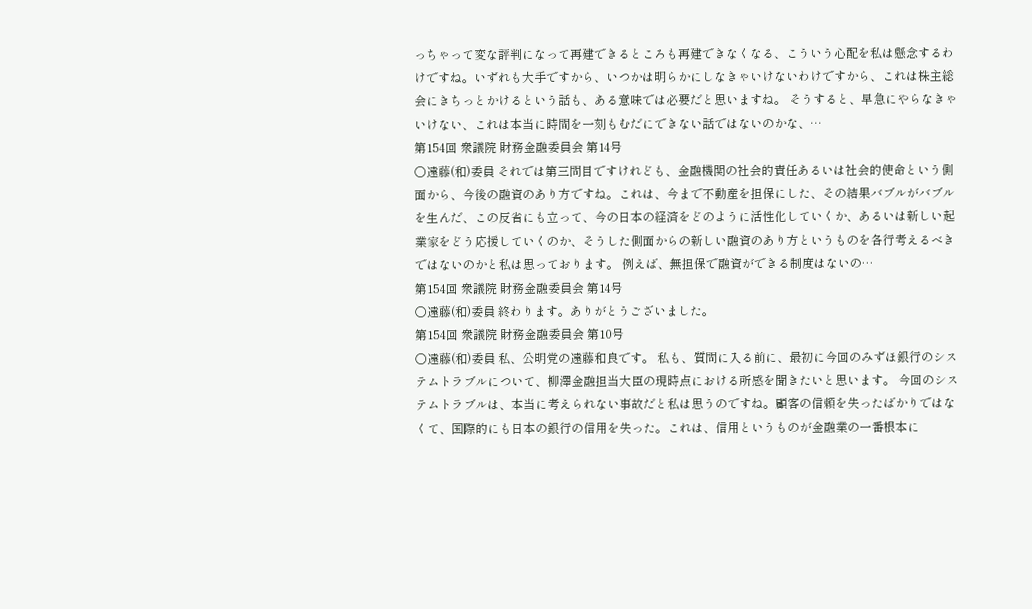っちゃって変な評判になって再建できるところも再建できなくなる、こういう心配を私は懸念するわけですね。いずれも大手ですから、いつかは明らかにしなきゃいけないわけですから、これは株主総会にきちっとかけるという話も、ある意味では必要だと思いますね。 そうすると、早急にやらなきゃいけない、これは本当に時間を一刻もむだにできない話ではないのかな、…
第154回 衆議院 財務金融委員会 第14号
○遠藤(和)委員 それでは第三問目ですけれども、金融機関の社会的責任あるいは社会的使命という側面から、今後の融資のあり方ですね。これは、今まで不動産を担保にした、その結果バブルがバブルを生んだ、この反省にも立って、今の日本の経済をどのように活性化していくか、あるいは新しい起業家をどう応援していくのか、そうした側面からの新しい融資のあり方というものを各行考えるべきではないのかと私は思っております。 例えば、無担保で融資ができる制度はないの…
第154回 衆議院 財務金融委員会 第14号
○遠藤(和)委員 終わります。ありがとうございました。
第154回 衆議院 財務金融委員会 第10号
○遠藤(和)委員 私、公明党の遠藤和良です。 私も、質問に入る前に、最初に今回のみずほ銀行のシステムトラブルについて、柳澤金融担当大臣の現時点における所感を聞きたいと思います。 今回のシステムトラブルは、本当に考えられない事故だと私は思うのですね。顧客の信頼を失ったばかりではなくて、国際的にも日本の銀行の信用を失った。これは、信用というものが金融業の一番根本に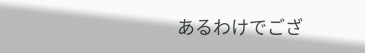あるわけでござ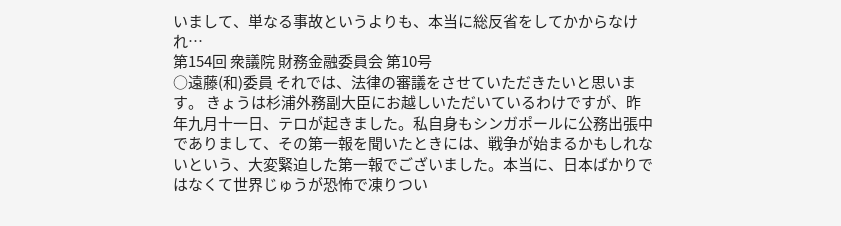いまして、単なる事故というよりも、本当に総反省をしてかからなけれ…
第154回 衆議院 財務金融委員会 第10号
○遠藤(和)委員 それでは、法律の審議をさせていただきたいと思います。 きょうは杉浦外務副大臣にお越しいただいているわけですが、昨年九月十一日、テロが起きました。私自身もシンガポールに公務出張中でありまして、その第一報を聞いたときには、戦争が始まるかもしれないという、大変緊迫した第一報でございました。本当に、日本ばかりではなくて世界じゅうが恐怖で凍りつい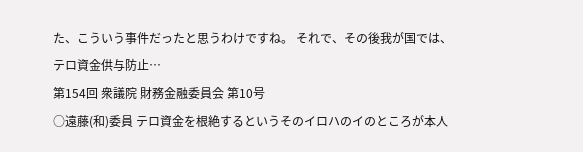た、こういう事件だったと思うわけですね。 それで、その後我が国では、テロ資金供与防止…
第154回 衆議院 財務金融委員会 第10号
○遠藤(和)委員 テロ資金を根絶するというそのイロハのイのところが本人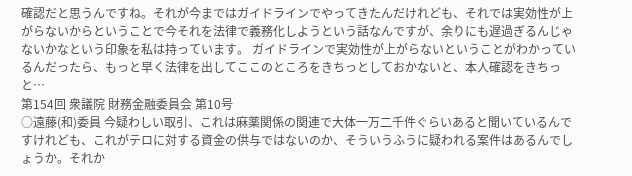確認だと思うんですね。それが今まではガイドラインでやってきたんだけれども、それでは実効性が上がらないからということで今それを法律で義務化しようという話なんですが、余りにも遅過ぎるんじゃないかなという印象を私は持っています。 ガイドラインで実効性が上がらないということがわかっているんだったら、もっと早く法律を出してここのところをきちっとしておかないと、本人確認をきちっと…
第154回 衆議院 財務金融委員会 第10号
○遠藤(和)委員 今疑わしい取引、これは麻薬関係の関連で大体一万二千件ぐらいあると聞いているんですけれども、これがテロに対する資金の供与ではないのか、そういうふうに疑われる案件はあるんでしょうか。それか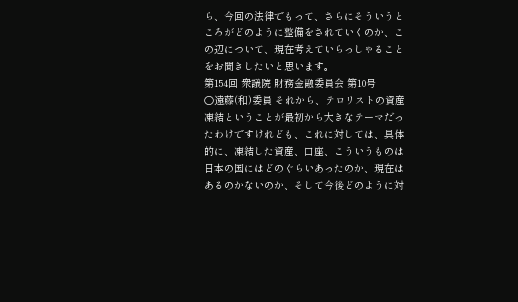ら、今回の法律でもって、さらにそういうところがどのように整備をされていくのか、この辺について、現在考えていらっしゃることをお聞きしたいと思います。
第154回 衆議院 財務金融委員会 第10号
○遠藤(和)委員 それから、テロリストの資産凍結ということが最初から大きなテーマだったわけですけれども、これに対しては、具体的に、凍結した資産、口座、こういうものは日本の国にはどのぐらいあったのか、現在はあるのかないのか、そして今後どのように対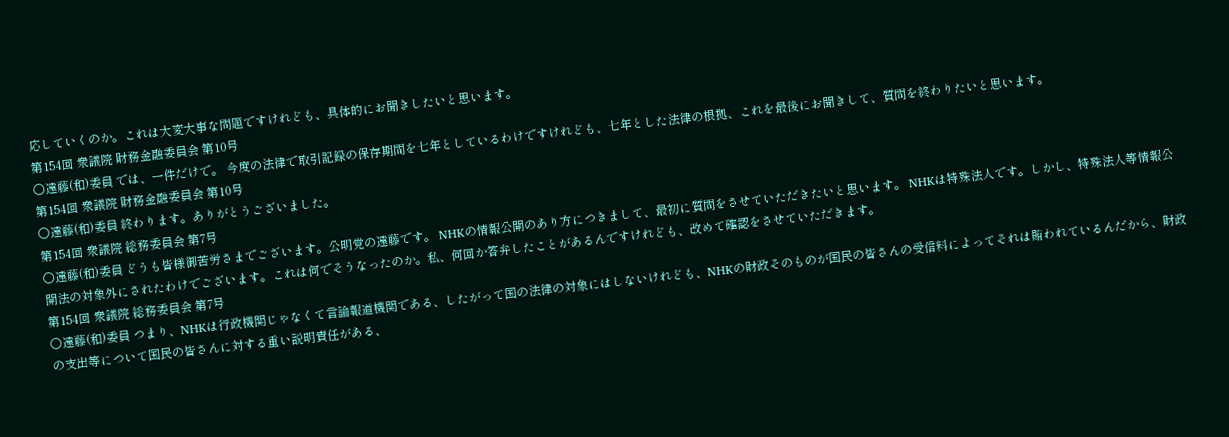応していくのか。これは大変大事な問題ですけれども、具体的にお聞きしたいと思います。
第154回 衆議院 財務金融委員会 第10号
○遠藤(和)委員 では、一件だけで。 今度の法律で取引記録の保存期間を七年としているわけですけれども、七年とした法律の根拠、これを最後にお聞きして、質問を終わりたいと思います。
第154回 衆議院 財務金融委員会 第10号
○遠藤(和)委員 終わります。ありがとうございました。
第154回 衆議院 総務委員会 第7号
○遠藤(和)委員 どうも皆様御苦労さまでございます。公明党の遠藤です。 NHKの情報公開のあり方につきまして、最初に質問をさせていただきたいと思います。 NHKは特殊法人です。しかし、特殊法人等情報公開法の対象外にされたわけでございます。これは何でそうなったのか。私、何回か答弁したことがあるんですけれども、改めて確認をさせていただきます。
第154回 衆議院 総務委員会 第7号
○遠藤(和)委員 つまり、NHKは行政機関じゃなくて言論報道機関である、したがって国の法律の対象にはしないけれども、NHKの財政そのものが国民の皆さんの受信料によってそれは賄われているんだから、財政の支出等について国民の皆さんに対する重い説明責任がある、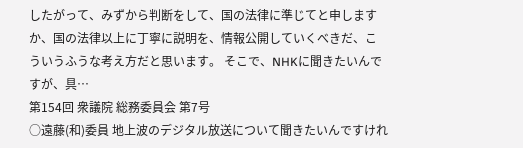したがって、みずから判断をして、国の法律に準じてと申しますか、国の法律以上に丁寧に説明を、情報公開していくべきだ、こういうふうな考え方だと思います。 そこで、NHKに聞きたいんですが、具…
第154回 衆議院 総務委員会 第7号
○遠藤(和)委員 地上波のデジタル放送について聞きたいんですけれ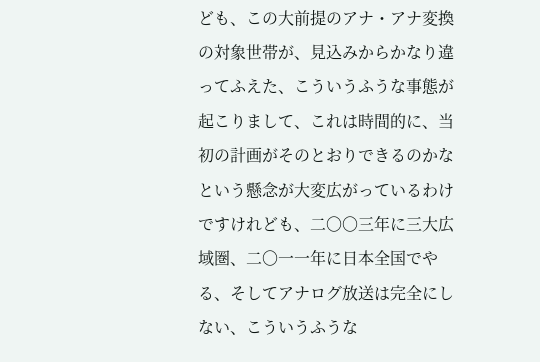ども、この大前提のアナ・アナ変換の対象世帯が、見込みからかなり違ってふえた、こういうふうな事態が起こりまして、これは時間的に、当初の計画がそのとおりできるのかなという懸念が大変広がっているわけですけれども、二〇〇三年に三大広域圏、二〇一一年に日本全国でやる、そしてアナログ放送は完全にしない、こういうふうな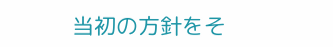当初の方針をそ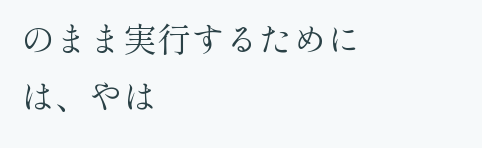のまま実行するためには、やは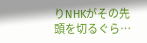りNHKがその先頭を切るぐら…